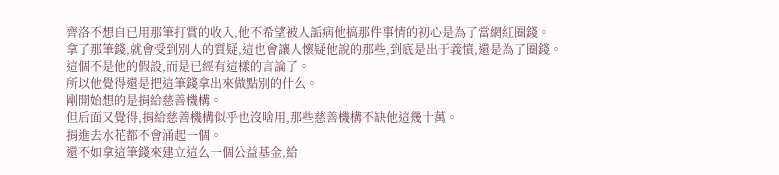齊洛不想自已用那筆打賞的收入,他不希望被人詬病他搞那件事情的初心是為了當網紅圈錢。
拿了那筆錢,就會受到別人的質疑,這也會讓人懷疑他說的那些,到底是出于義憤,還是為了圈錢。
這個不是他的假設,而是已經有這樣的言論了。
所以他覺得還是把這筆錢拿出來做點別的什么。
剛開始想的是捐給慈善機構。
但后面又覺得,捐給慈善機構似乎也沒啥用,那些慈善機構不缺他這幾十萬。
捐進去水花都不會涌起一個。
還不如拿這筆錢來建立這么一個公益基金,給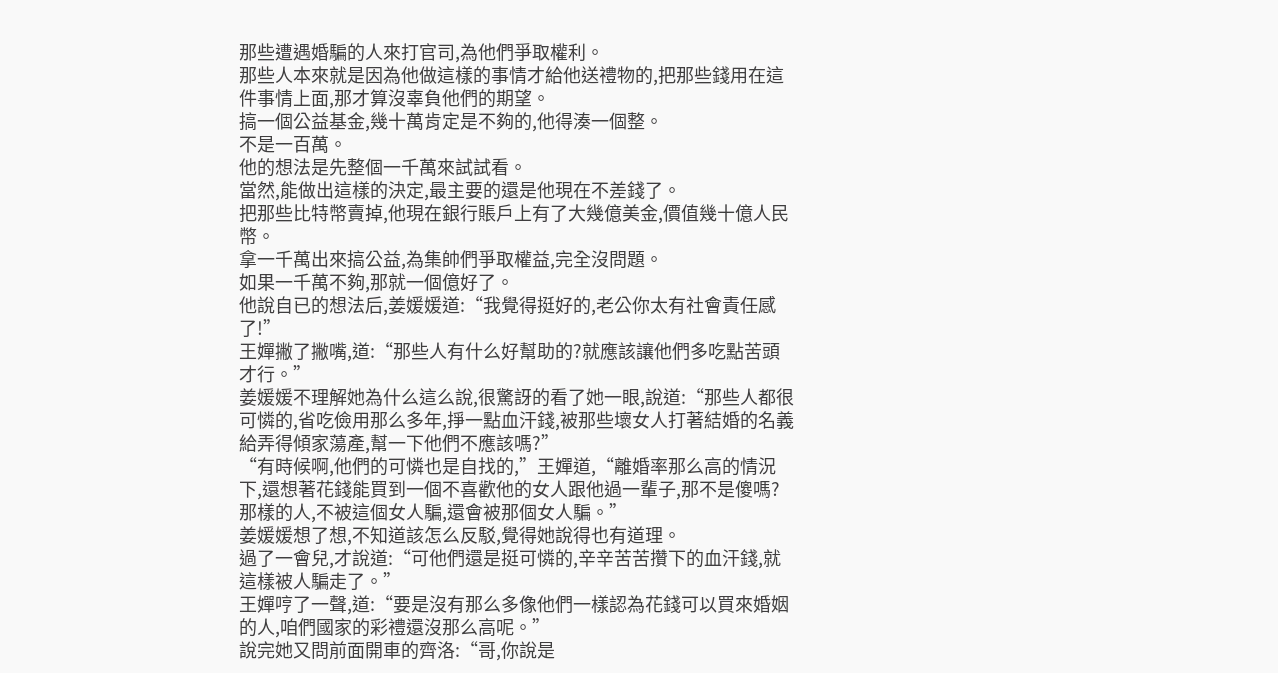那些遭遇婚騙的人來打官司,為他們爭取權利。
那些人本來就是因為他做這樣的事情才給他送禮物的,把那些錢用在這件事情上面,那才算沒辜負他們的期望。
搞一個公益基金,幾十萬肯定是不夠的,他得湊一個整。
不是一百萬。
他的想法是先整個一千萬來試試看。
當然,能做出這樣的決定,最主要的還是他現在不差錢了。
把那些比特幣賣掉,他現在銀行賬戶上有了大幾億美金,價值幾十億人民幣。
拿一千萬出來搞公益,為集帥們爭取權益,完全沒問題。
如果一千萬不夠,那就一個億好了。
他說自已的想法后,姜媛媛道:“我覺得挺好的,老公你太有社會責任感了!”
王嬋撇了撇嘴,道:“那些人有什么好幫助的?就應該讓他們多吃點苦頭才行。”
姜媛媛不理解她為什么這么說,很驚訝的看了她一眼,說道:“那些人都很可憐的,省吃儉用那么多年,掙一點血汗錢,被那些壞女人打著結婚的名義給弄得傾家蕩產,幫一下他們不應該嗎?”
“有時候啊,他們的可憐也是自找的,”王嬋道,“離婚率那么高的情況下,還想著花錢能買到一個不喜歡他的女人跟他過一輩子,那不是傻嗎?那樣的人,不被這個女人騙,還會被那個女人騙。”
姜媛媛想了想,不知道該怎么反駁,覺得她說得也有道理。
過了一會兒,才說道:“可他們還是挺可憐的,辛辛苦苦攢下的血汗錢,就這樣被人騙走了。”
王嬋哼了一聲,道:“要是沒有那么多像他們一樣認為花錢可以買來婚姻的人,咱們國家的彩禮還沒那么高呢。”
說完她又問前面開車的齊洛:“哥,你說是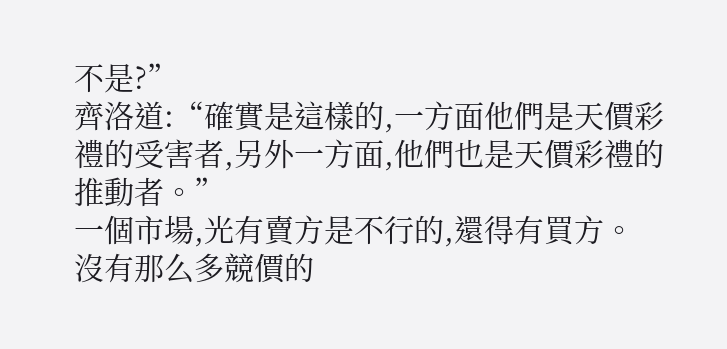不是?”
齊洛道:“確實是這樣的,一方面他們是天價彩禮的受害者,另外一方面,他們也是天價彩禮的推動者。”
一個市場,光有賣方是不行的,還得有買方。
沒有那么多競價的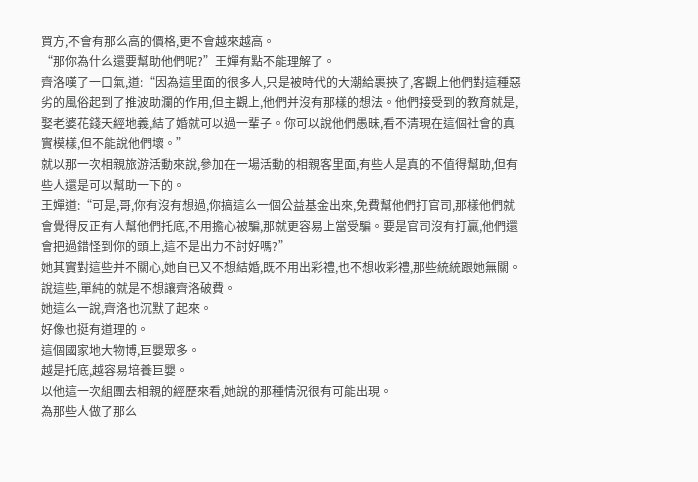買方,不會有那么高的價格,更不會越來越高。
“那你為什么還要幫助他們呢?”王嬋有點不能理解了。
齊洛嘆了一口氣,道:“因為這里面的很多人,只是被時代的大潮給裹挾了,客觀上他們對這種惡劣的風俗起到了推波助瀾的作用,但主觀上,他們并沒有那樣的想法。他們接受到的教育就是,娶老婆花錢天經地義,結了婚就可以過一輩子。你可以說他們愚昧,看不清現在這個社會的真實模樣,但不能說他們壞。”
就以那一次相親旅游活動來說,參加在一場活動的相親客里面,有些人是真的不值得幫助,但有些人還是可以幫助一下的。
王嬋道:“可是,哥,你有沒有想過,你搞這么一個公益基金出來,免費幫他們打官司,那樣他們就會覺得反正有人幫他們托底,不用擔心被騙,那就更容易上當受騙。要是官司沒有打贏,他們還會把過錯怪到你的頭上,這不是出力不討好嗎?”
她其實對這些并不關心,她自已又不想結婚,既不用出彩禮,也不想收彩禮,那些統統跟她無關。
說這些,單純的就是不想讓齊洛破費。
她這么一說,齊洛也沉默了起來。
好像也挺有道理的。
這個國家地大物博,巨嬰眾多。
越是托底,越容易培養巨嬰。
以他這一次組團去相親的經歷來看,她說的那種情況很有可能出現。
為那些人做了那么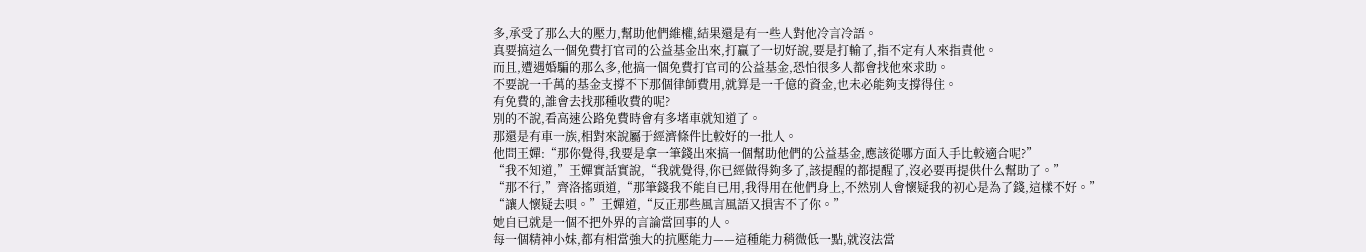多,承受了那么大的壓力,幫助他們維權,結果還是有一些人對他冷言冷語。
真要搞這么一個免費打官司的公益基金出來,打贏了一切好說,要是打輸了,指不定有人來指責他。
而且,遭遇婚騙的那么多,他搞一個免費打官司的公益基金,恐怕很多人都會找他來求助。
不要說一千萬的基金支撐不下那個律師費用,就算是一千億的資金,也未必能夠支撐得住。
有免費的,誰會去找那種收費的呢?
別的不說,看高速公路免費時會有多堵車就知道了。
那還是有車一族,相對來說屬于經濟條件比較好的一批人。
他問王嬋:“那你覺得,我要是拿一筆錢出來搞一個幫助他們的公益基金,應該從哪方面入手比較適合呢?”
“我不知道,”王嬋實話實說,“我就覺得,你已經做得夠多了,該提醒的都提醒了,沒必要再提供什么幫助了。”
“那不行,”齊洛搖頭道,“那筆錢我不能自已用,我得用在他們身上,不然別人會懷疑我的初心是為了錢,這樣不好。”
“讓人懷疑去唄。”王嬋道,“反正那些風言風語又損害不了你。”
她自已就是一個不把外界的言論當回事的人。
每一個精神小妹,都有相當強大的抗壓能力——這種能力稍微低一點,就沒法當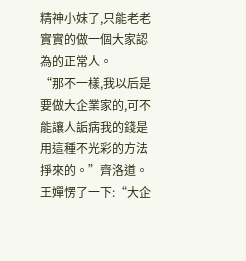精神小妹了,只能老老實實的做一個大家認為的正常人。
“那不一樣,我以后是要做大企業家的,可不能讓人詬病我的錢是用這種不光彩的方法掙來的。”齊洛道。
王嬋愣了一下:“大企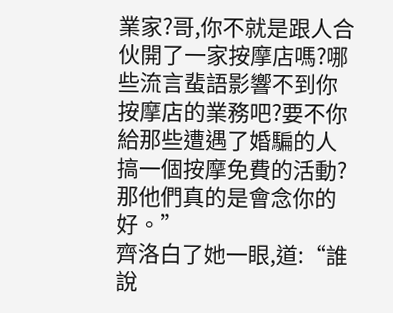業家?哥,你不就是跟人合伙開了一家按摩店嗎?哪些流言蜚語影響不到你按摩店的業務吧?要不你給那些遭遇了婚騙的人搞一個按摩免費的活動?那他們真的是會念你的好。”
齊洛白了她一眼,道:“誰說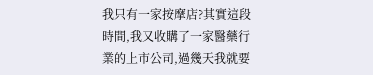我只有一家按摩店?其實這段時間,我又收購了一家醫藥行業的上市公司,過幾天我就要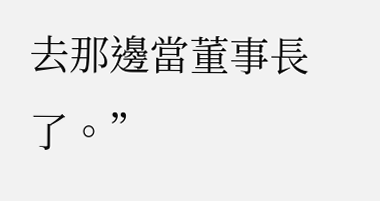去那邊當董事長了。”